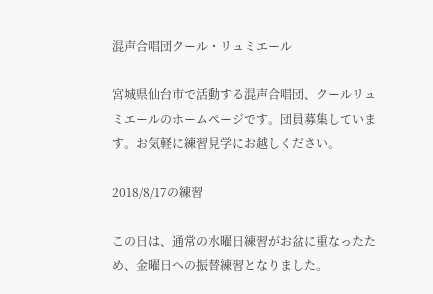混声合唱団クール・リュミエール

宮城県仙台市で活動する混声合唱団、クールリュミエールのホームページです。団員募集しています。お気軽に練習見学にお越しください。

2018/8/17の練習

この日は、通常の水曜日練習がお盆に重なったため、金曜日への振替練習となりました。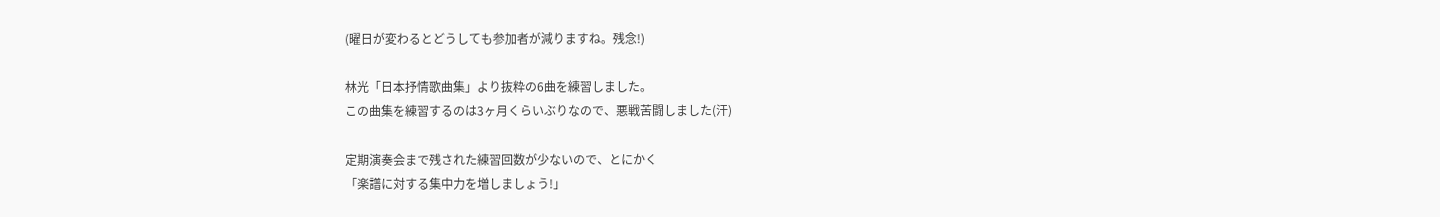(曜日が変わるとどうしても参加者が減りますね。残念!)

林光「日本抒情歌曲集」より抜粋の6曲を練習しました。
この曲集を練習するのは3ヶ月くらいぶりなので、悪戦苦闘しました(汗)

定期演奏会まで残された練習回数が少ないので、とにかく
「楽譜に対する集中力を増しましょう!」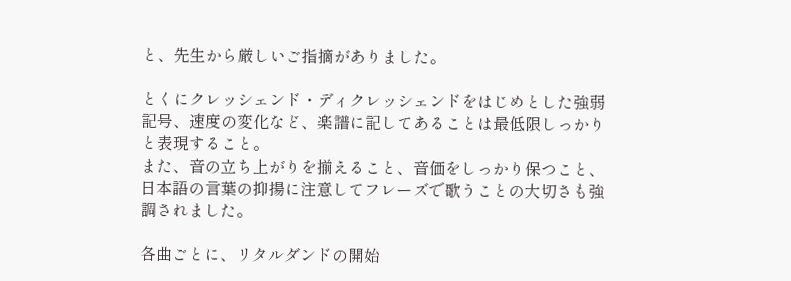と、先生から厳しいご指摘がありました。

とくにクレッシェンド・ディクレッシェンドをはじめとした強弱記号、速度の変化など、楽譜に記してあることは最低限しっかりと表現すること。
また、音の立ち上がりを揃えること、音価をしっかり保つこと、日本語の言葉の抑揚に注意してフレーズで歌うことの大切さも強調されました。

各曲ごとに、リタルダンドの開始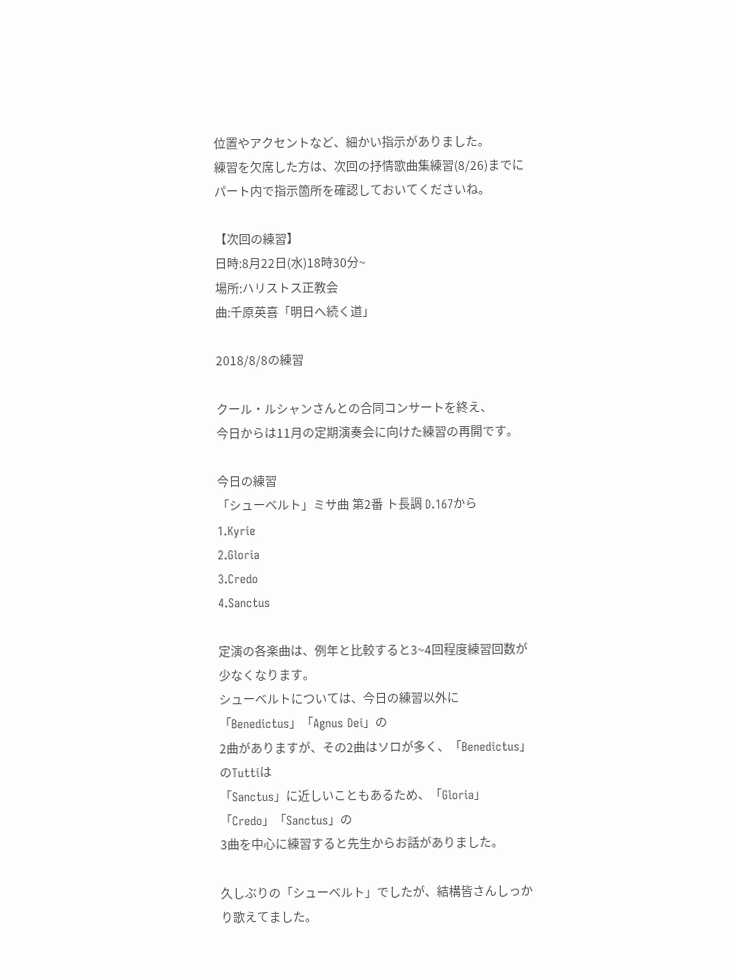位置やアクセントなど、細かい指示がありました。
練習を欠席した方は、次回の抒情歌曲集練習(8/26)までにパート内で指示箇所を確認しておいてくださいね。

【次回の練習】
日時:8月22日(水)18時30分~
場所:ハリストス正教会
曲:千原英喜「明日へ続く道」

2018/8/8の練習

クール・ルシャンさんとの合同コンサートを終え、
今日からは11月の定期演奏会に向けた練習の再開です。

今日の練習
「シューベルト」ミサ曲 第2番 ト長調 D.167から
1.Kyrie
2.Gloria
3.Credo
4.Sanctus

定演の各楽曲は、例年と比較すると3~4回程度練習回数が少なくなります。
シューベルトについては、今日の練習以外に「Benedictus」「Agnus Dei」の
2曲がありますが、その2曲はソロが多く、「Benedictus」のTuttiは
「Sanctus」に近しいこともあるため、「Gloria」「Credo」「Sanctus」の
3曲を中心に練習すると先生からお話がありました。

久しぶりの「シューベルト」でしたが、結構皆さんしっかり歌えてました。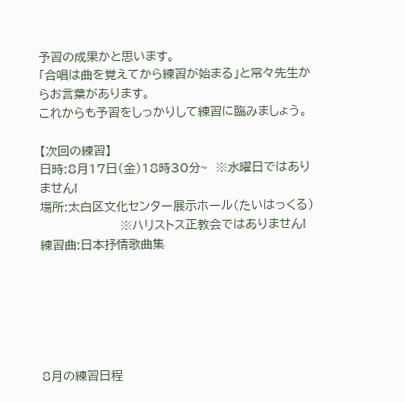予習の成果かと思います。
「合唱は曲を覚えてから練習が始まる」と常々先生からお言葉があります。
これからも予習をしっかりして練習に臨みましょう。

【次回の練習】
日時:8月17日(金)18時30分~  ※水曜日ではありません!
場所:太白区文化センター展示ホール(たいはっくる)
                    ※ハリストス正教会ではありません!
練習曲:日本抒情歌曲集






8月の練習日程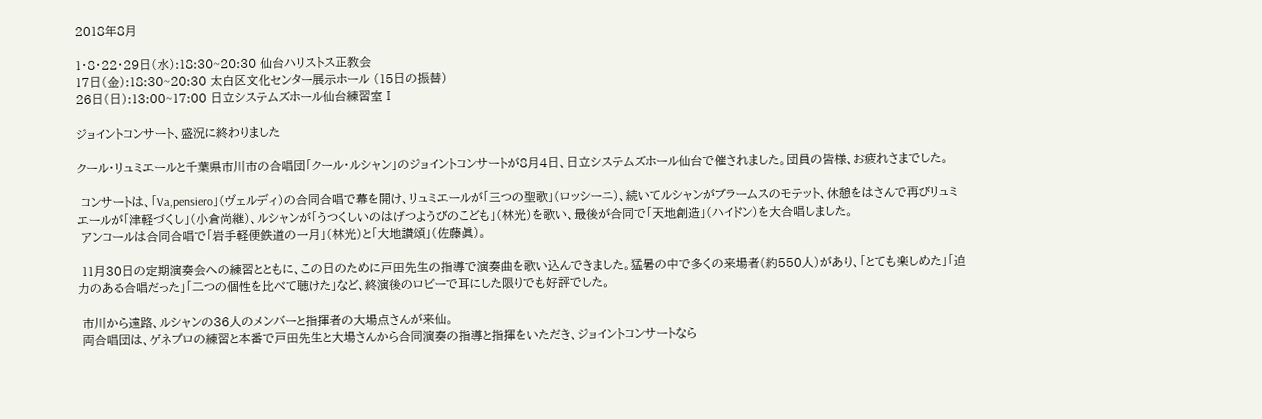2018年8月

1・8・22・29日(水):18:30~20:30 仙台ハリストス正教会
17日(金):18:30~20:30 太白区文化センター展示ホール (15日の振替)
26日(日):13:00~17:00 日立システムズホール仙台練習室Ⅰ

ジョイントコンサート、盛況に終わりました

クール・リュミエールと千葉県市川市の合唱団「クール・ルシャン」のジョイントコンサートが8月4日、日立システムズホール仙台で催されました。団員の皆様、お疲れさまでした。

 コンサートは、「Va,pensiero」(ヴェルディ)の合同合唱で幕を開け、リュミエールが「三つの聖歌」(ロッシーニ)、続いてルシャンがブラームスのモテット、休憩をはさんで再びリュミエールが「津軽づくし」(小倉尚継)、ルシャンが「うつくしいのはげつようびのこども」(林光)を歌い、最後が合同で「天地創造」(ハイドン)を大合唱しました。
 アンコールは合同合唱で「岩手軽便鉄道の一月」(林光)と「大地讃頌」(佐藤眞)。

 11月30日の定期演奏会への練習とともに、この日のために戸田先生の指導で演奏曲を歌い込んできました。猛暑の中で多くの来場者(約550人)があり、「とても楽しめた」「迫力のある合唱だった」「二つの個性を比べて聴けた」など、終演後のロビーで耳にした限りでも好評でした。

 市川から遠路、ルシャンの36人のメンバーと指揮者の大場点さんが来仙。
 両合唱団は、ゲネプロの練習と本番で戸田先生と大場さんから合同演奏の指導と指揮をいただき、ジョイントコンサートなら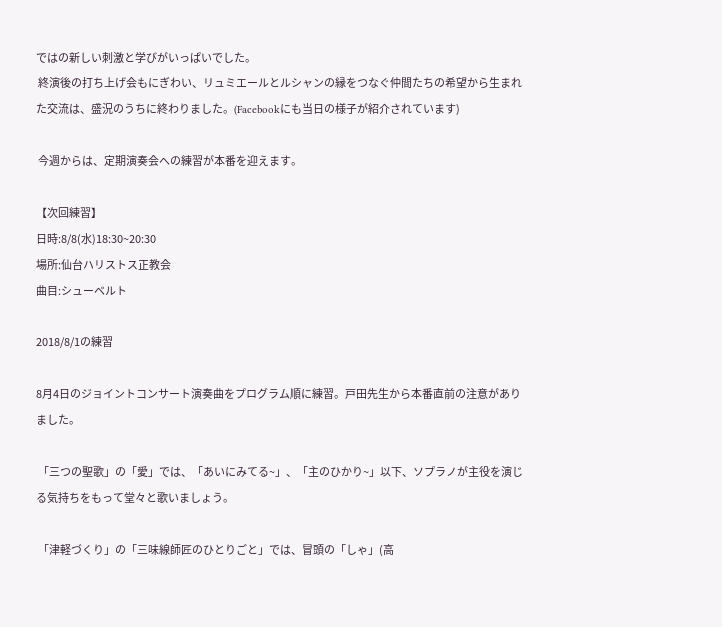ではの新しい刺激と学びがいっぱいでした。
 終演後の打ち上げ会もにぎわい、リュミエールとルシャンの縁をつなぐ仲間たちの希望から生まれた交流は、盛況のうちに終わりました。(Facebookにも当日の様子が紹介されています)

 今週からは、定期演奏会への練習が本番を迎えます。

【次回練習】
日時:8/8(水)18:30~20:30
場所:仙台ハリストス正教会
曲目:シューベルト

2018/8/1の練習

8月4日のジョイントコンサート演奏曲をプログラム順に練習。戸田先生から本番直前の注意がありました。

 「三つの聖歌」の「愛」では、「あいにみてる~」、「主のひかり~」以下、ソプラノが主役を演じる気持ちをもって堂々と歌いましょう。

 「津軽づくり」の「三味線師匠のひとりごと」では、冒頭の「しゃ」(高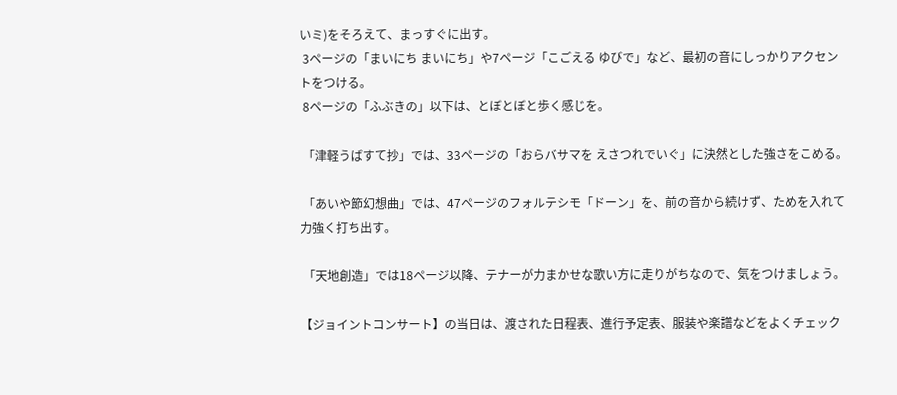いミ)をそろえて、まっすぐに出す。
 3ページの「まいにち まいにち」や7ページ「こごえる ゆびで」など、最初の音にしっかりアクセントをつける。
 8ページの「ふぶきの」以下は、とぼとぼと歩く感じを。

 「津軽うばすて抄」では、33ページの「おらバサマを えさつれでいぐ」に決然とした強さをこめる。

 「あいや節幻想曲」では、47ページのフォルテシモ「ドーン」を、前の音から続けず、ためを入れて力強く打ち出す。

 「天地創造」では18ページ以降、テナーが力まかせな歌い方に走りがちなので、気をつけましょう。

【ジョイントコンサート】の当日は、渡された日程表、進行予定表、服装や楽譜などをよくチェック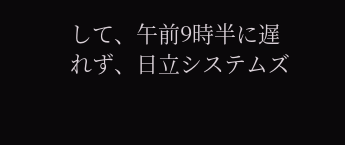して、午前9時半に遅れず、日立システムズ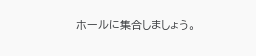ホールに集合しましょう。